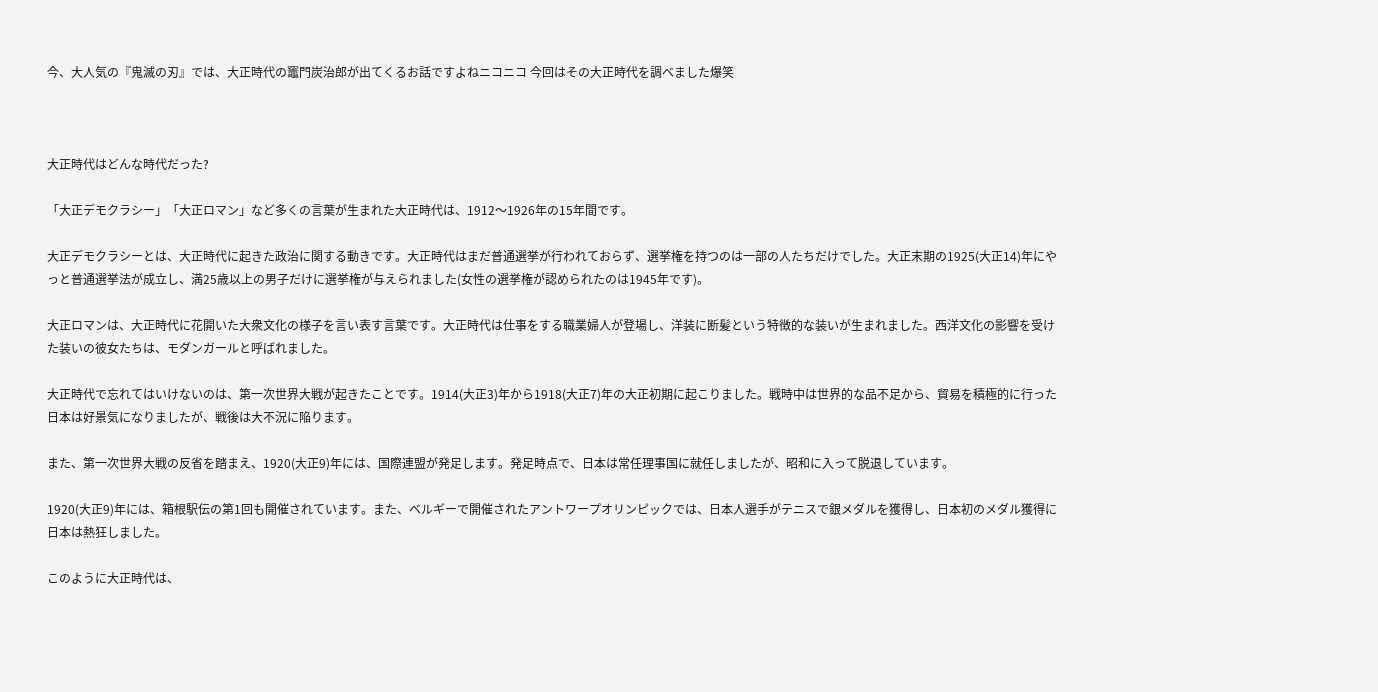今、大人気の『鬼滅の刃』では、大正時代の竈門炭治郎が出てくるお話ですよねニコニコ 今回はその大正時代を調べました爆笑



大正時代はどんな時代だった?

「大正デモクラシー」「大正ロマン」など多くの言葉が生まれた大正時代は、1912〜1926年の15年間です。

大正デモクラシーとは、大正時代に起きた政治に関する動きです。大正時代はまだ普通選挙が行われておらず、選挙権を持つのは一部の人たちだけでした。大正末期の1925(大正14)年にやっと普通選挙法が成立し、満25歳以上の男子だけに選挙権が与えられました(女性の選挙権が認められたのは1945年です)。

大正ロマンは、大正時代に花開いた大衆文化の様子を言い表す言葉です。大正時代は仕事をする職業婦人が登場し、洋装に断髪という特徴的な装いが生まれました。西洋文化の影響を受けた装いの彼女たちは、モダンガールと呼ばれました。

大正時代で忘れてはいけないのは、第一次世界大戦が起きたことです。1914(大正3)年から1918(大正7)年の大正初期に起こりました。戦時中は世界的な品不足から、貿易を積極的に行った日本は好景気になりましたが、戦後は大不況に陥ります。

また、第一次世界大戦の反省を踏まえ、1920(大正9)年には、国際連盟が発足します。発足時点で、日本は常任理事国に就任しましたが、昭和に入って脱退しています。

1920(大正9)年には、箱根駅伝の第1回も開催されています。また、ベルギーで開催されたアントワープオリンピックでは、日本人選手がテニスで銀メダルを獲得し、日本初のメダル獲得に日本は熱狂しました。

このように大正時代は、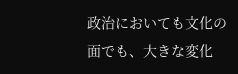政治においても文化の面でも、大きな変化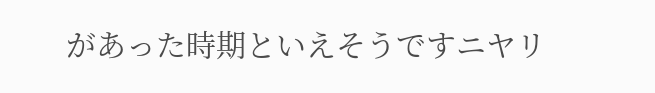があった時期といえそうですニヤリ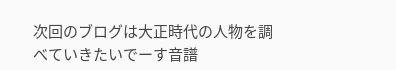次回のブログは大正時代の人物を調べていきたいでーす音譜